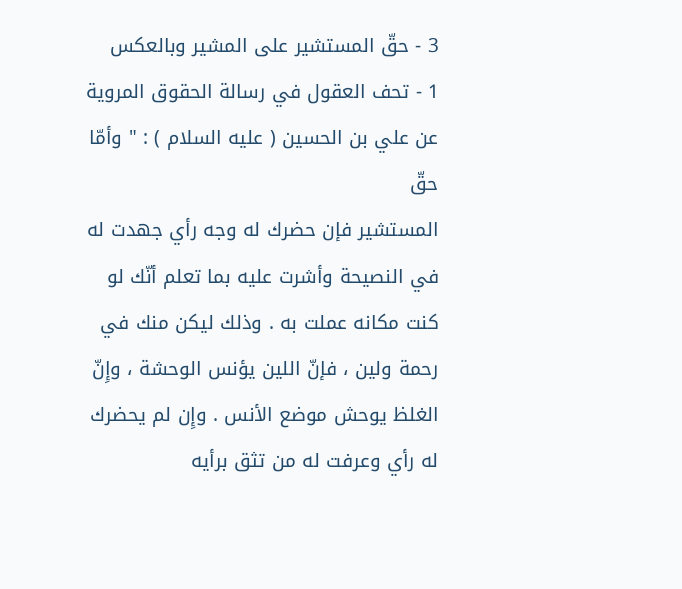3 - حقّ المستشير على المشير وبالعكس
1 - تحف العقول في رسالة الحقوق المروية عن علي بن الحسين ( عليه السلام ) : " وأمّا حقّ
المستشير فإن حضرك له وجه رأي جهدت له في النصيحة وأشرت عليه بما تعلم أنّك لو
كنت مكانه عملت به . وذلك ليكن منك في رحمة ولين ، فإنّ اللين يؤنس الوحشة ، وإِنّ
الغلظ يوحش موضع الأنس . وإِن لم يحضرك له رأي وعرفت له من تثق برأيه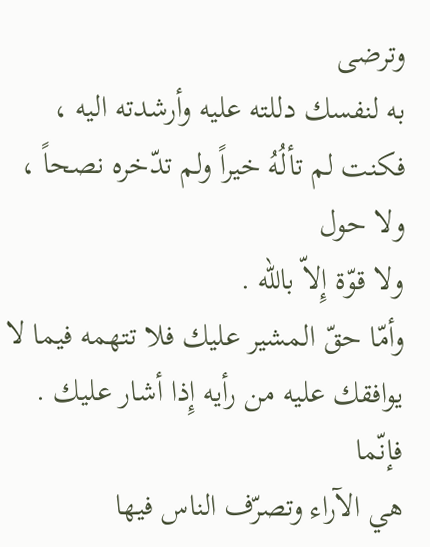وترضى
به لنفسك دللته عليه وأرشدته اليه ، فكنت لم تألُهُ خيراً ولم تدّخره نصحاً ، ولا حول
ولا قوّة إِلاّ باللّه .
وأمّا حقّ المشير عليك فلا تتهمه فيما لا يوافقك عليه من رأيه إِذا أشار عليك . فإنّما
هي الآراء وتصرّف الناس فيها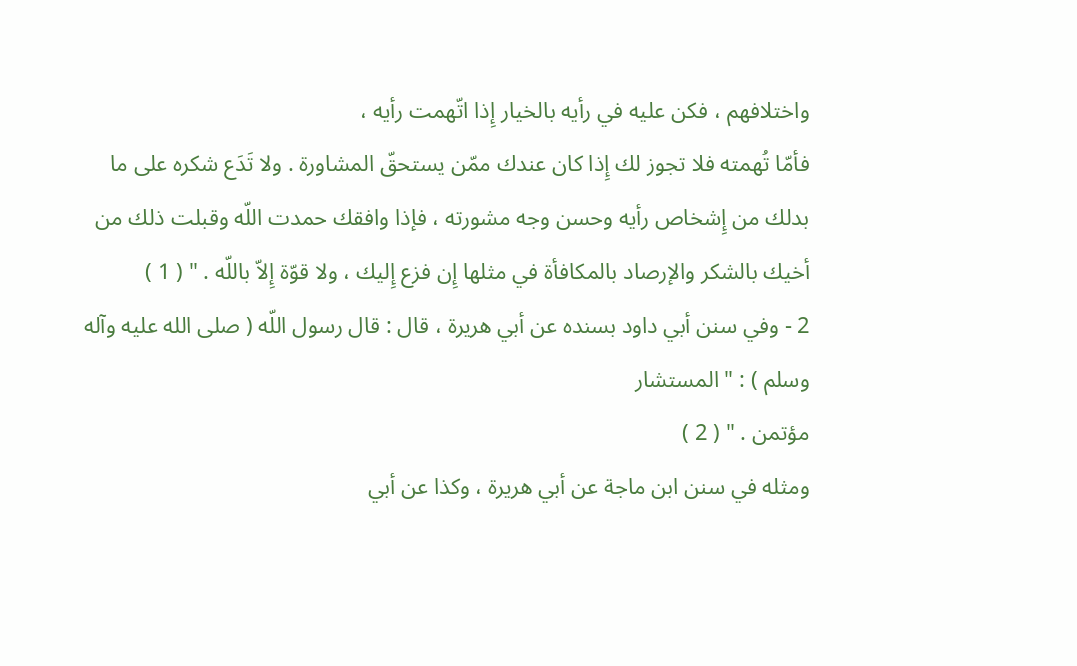واختلافهم ، فكن عليه في رأيه بالخيار إِذا اتّهمت رأيه ،
فأمّا تُهمته فلا تجوز لك إِذا كان عندك ممّن يستحقّ المشاورة . ولا تَدَع شكره على ما
بدلك من إِشخاص رأيه وحسن وجه مشورته ، فإذا وافقك حمدت اللّه وقبلت ذلك من
أخيك بالشكر والإرصاد بالمكافأة في مثلها إِن فزع إِليك ، ولا قوّة إِلاّ باللّه . " ( 1 )
2 - وفي سنن أبي داود بسنده عن أبي هريرة ، قال : قال رسول اللّه ( صلى الله عليه وآله وسلم ) : " المستشار
مؤتمن . " ( 2 )
ومثله في سنن ابن ماجة عن أبي هريرة ، وكذا عن أبي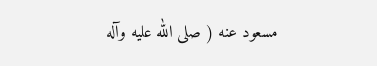مسعود عنه ( صلى الله عليه وآله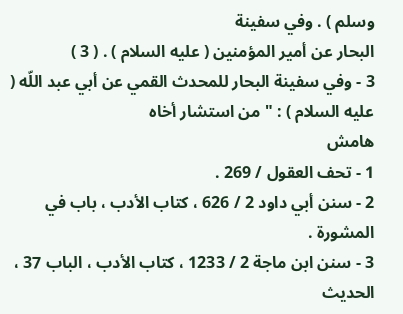وسلم ) . وفي سفينة
البحار عن أمير المؤمنين ( عليه السلام ) . ( 3 )
3 - وفي سفينة البحار للمحدث القمي عن أبي عبد اللّه ( عليه السلام ) : " من استشار أخاه
هامش
1 - تحف العقول / 269 .
2 - سنن أبي داود 2 / 626 ، كتاب الأدب ، باب في المشورة .
3 - سنن ابن ماجة 2 / 1233 ، كتاب الأدب ، الباب 37 ، الحديث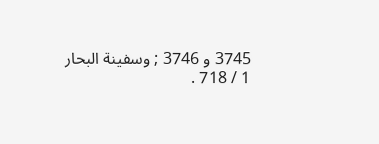3745 و 3746 ; وسفينة البحار
1 / 718 .